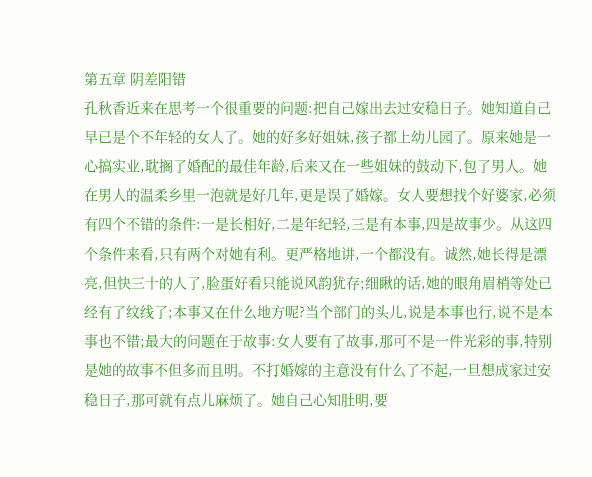第五章 阴差阳错
孔秋香近来在思考一个很重要的问题:把自己嫁出去过安稳日子。她知道自己早已是个不年轻的女人了。她的好多好姐妹,孩子都上幼儿园了。原来她是一心搞实业,耽搁了婚配的最佳年龄,后来又在一些姐妹的鼓动下,包了男人。她在男人的温柔乡里一泡就是好几年,更是误了婚嫁。女人要想找个好婆家,必须有四个不错的条件:一是长相好,二是年纪轻,三是有本事,四是故事少。从这四个条件来看,只有两个对她有利。更严格地讲,一个都没有。诚然,她长得是漂亮,但快三十的人了,脸蛋好看只能说风韵犹存;细瞅的话,她的眼角眉梢等处已经有了纹线了;本事又在什么地方呢?当个部门的头儿,说是本事也行,说不是本事也不错;最大的问题在于故事:女人要有了故事,那可不是一件光彩的事,特别是她的故事不但多而且明。不打婚嫁的主意没有什么了不起,一旦想成家过安稳日子,那可就有点儿麻烦了。她自己心知肚明,要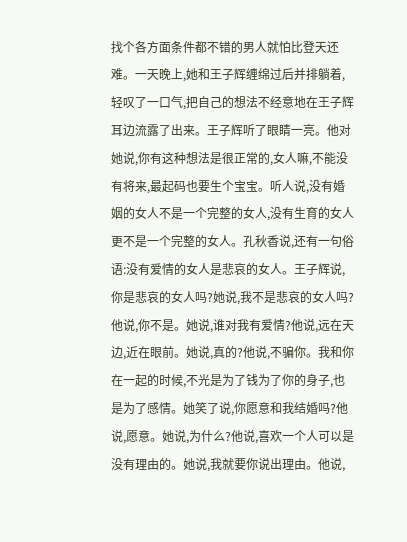找个各方面条件都不错的男人就怕比登天还难。一天晚上,她和王子辉缠绵过后并排躺着,轻叹了一口气,把自己的想法不经意地在王子辉耳边流露了出来。王子辉听了眼睛一亮。他对她说,你有这种想法是很正常的,女人嘛,不能没有将来,最起码也要生个宝宝。听人说,没有婚姻的女人不是一个完整的女人,没有生育的女人更不是一个完整的女人。孔秋香说,还有一句俗语:没有爱情的女人是悲哀的女人。王子辉说,你是悲哀的女人吗?她说,我不是悲哀的女人吗?他说,你不是。她说,谁对我有爱情?他说,远在天边,近在眼前。她说,真的?他说,不骗你。我和你在一起的时候,不光是为了钱为了你的身子,也是为了感情。她笑了说,你愿意和我结婚吗?他说,愿意。她说,为什么?他说,喜欢一个人可以是没有理由的。她说,我就要你说出理由。他说,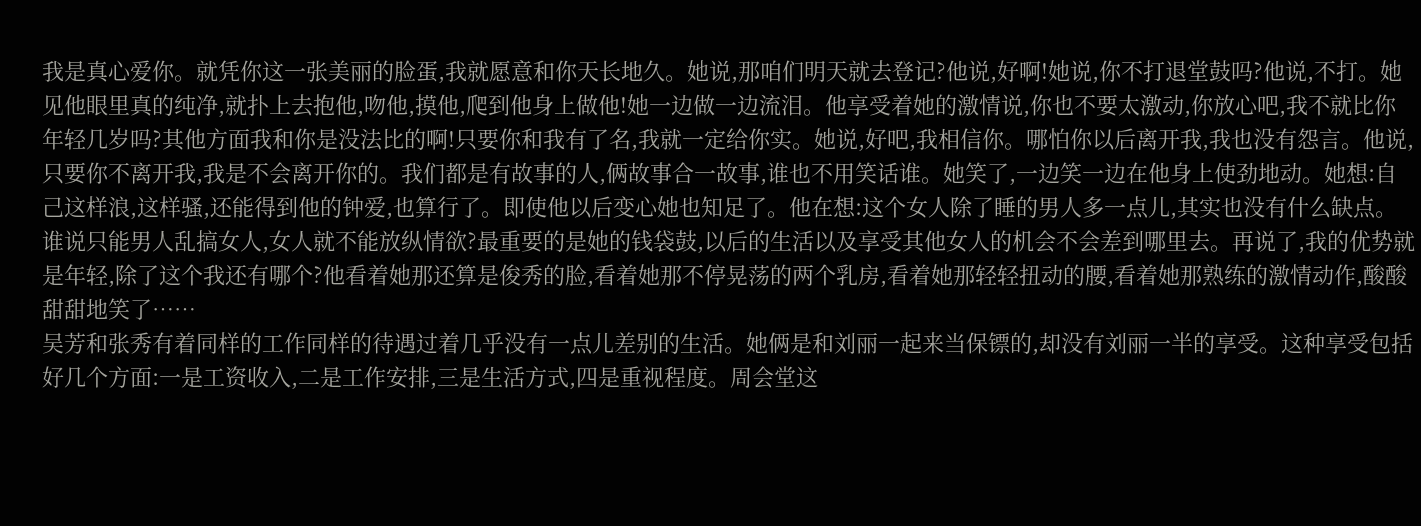我是真心爱你。就凭你这一张美丽的脸蛋,我就愿意和你天长地久。她说,那咱们明天就去登记?他说,好啊!她说,你不打退堂鼓吗?他说,不打。她见他眼里真的纯净,就扑上去抱他,吻他,摸他,爬到他身上做他!她一边做一边流泪。他享受着她的激情说,你也不要太激动,你放心吧,我不就比你年轻几岁吗?其他方面我和你是没法比的啊!只要你和我有了名,我就一定给你实。她说,好吧,我相信你。哪怕你以后离开我,我也没有怨言。他说,只要你不离开我,我是不会离开你的。我们都是有故事的人,俩故事合一故事,谁也不用笑话谁。她笑了,一边笑一边在他身上使劲地动。她想:自己这样浪,这样骚,还能得到他的钟爱,也算行了。即使他以后变心她也知足了。他在想:这个女人除了睡的男人多一点儿,其实也没有什么缺点。谁说只能男人乱搞女人,女人就不能放纵情欲?最重要的是她的钱袋鼓,以后的生活以及享受其他女人的机会不会差到哪里去。再说了,我的优势就是年轻,除了这个我还有哪个?他看着她那还算是俊秀的脸,看着她那不停晃荡的两个乳房,看着她那轻轻扭动的腰,看着她那熟练的激情动作,酸酸甜甜地笑了……
吴芳和张秀有着同样的工作同样的待遇过着几乎没有一点儿差别的生活。她俩是和刘丽一起来当保镖的,却没有刘丽一半的享受。这种享受包括好几个方面:一是工资收入,二是工作安排,三是生活方式,四是重视程度。周会堂这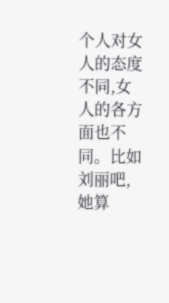个人对女人的态度不同,女人的各方面也不同。比如刘丽吧,她算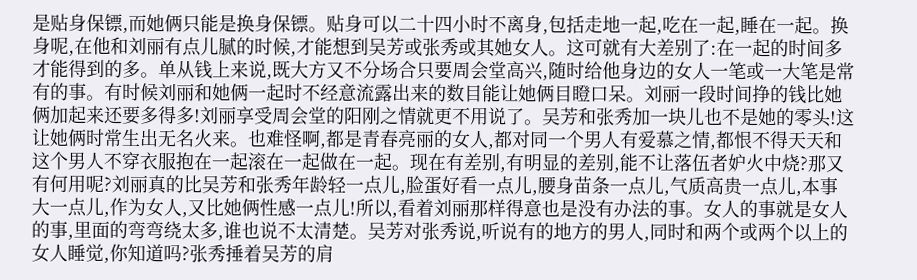是贴身保镖,而她俩只能是换身保镖。贴身可以二十四小时不离身,包括走地一起,吃在一起,睡在一起。换身呢,在他和刘丽有点儿腻的时候,才能想到吴芳或张秀或其她女人。这可就有大差别了:在一起的时间多才能得到的多。单从钱上来说,既大方又不分场合只要周会堂高兴,随时给他身边的女人一笔或一大笔是常有的事。有时候刘丽和她俩一起时不经意流露出来的数目能让她俩目瞪口呆。刘丽一段时间挣的钱比她俩加起来还要多得多!刘丽享受周会堂的阳刚之情就更不用说了。吴芳和张秀加一块儿也不是她的零头!这让她俩时常生出无名火来。也难怪啊,都是青春亮丽的女人,都对同一个男人有爱慕之情,都恨不得天天和这个男人不穿衣服抱在一起滚在一起做在一起。现在有差别,有明显的差别,能不让落伍者妒火中烧?那又有何用呢?刘丽真的比吴芳和张秀年龄轻一点儿,脸蛋好看一点儿,腰身苗条一点儿,气质高贵一点儿,本事大一点儿,作为女人,又比她俩性感一点儿!所以,看着刘丽那样得意也是没有办法的事。女人的事就是女人的事,里面的弯弯绕太多,谁也说不太清楚。吴芳对张秀说,听说有的地方的男人,同时和两个或两个以上的女人睡觉,你知道吗?张秀捶着吴芳的肩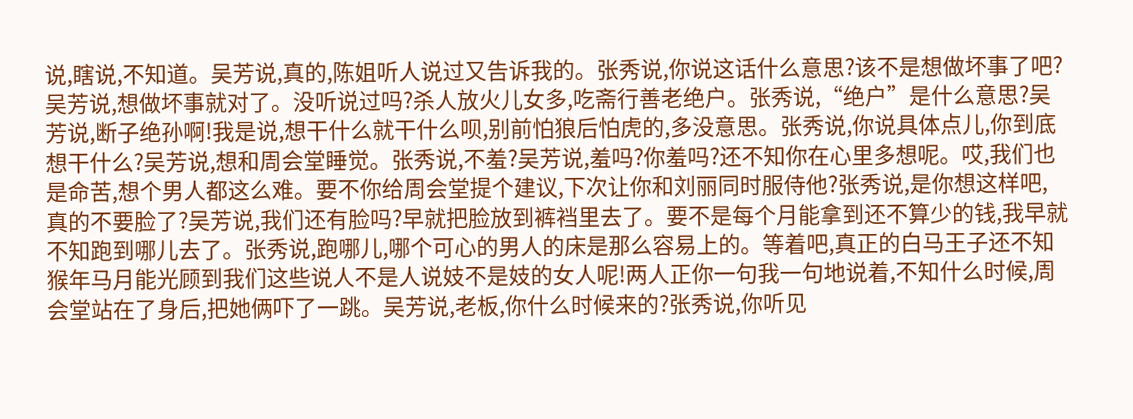说,瞎说,不知道。吴芳说,真的,陈姐听人说过又告诉我的。张秀说,你说这话什么意思?该不是想做坏事了吧?吴芳说,想做坏事就对了。没听说过吗?杀人放火儿女多,吃斋行善老绝户。张秀说,“绝户”是什么意思?吴芳说,断子绝孙啊!我是说,想干什么就干什么呗,别前怕狼后怕虎的,多没意思。张秀说,你说具体点儿,你到底想干什么?吴芳说,想和周会堂睡觉。张秀说,不羞?吴芳说,羞吗?你羞吗?还不知你在心里多想呢。哎,我们也是命苦,想个男人都这么难。要不你给周会堂提个建议,下次让你和刘丽同时服侍他?张秀说,是你想这样吧,真的不要脸了?吴芳说,我们还有脸吗?早就把脸放到裤裆里去了。要不是每个月能拿到还不算少的钱,我早就不知跑到哪儿去了。张秀说,跑哪儿,哪个可心的男人的床是那么容易上的。等着吧,真正的白马王子还不知猴年马月能光顾到我们这些说人不是人说妓不是妓的女人呢!两人正你一句我一句地说着,不知什么时候,周会堂站在了身后,把她俩吓了一跳。吴芳说,老板,你什么时候来的?张秀说,你听见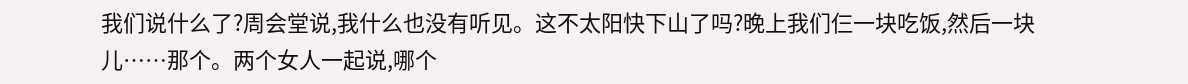我们说什么了?周会堂说,我什么也没有听见。这不太阳快下山了吗?晚上我们仨一块吃饭,然后一块儿……那个。两个女人一起说,哪个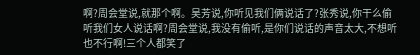啊?周会堂说,就那个啊。吴芳说,你听见我们俩说话了?张秀说,你干么偷听我们女人说话啊?周会堂说,我没有偷听,是你们说话的声音太大,不想听也不行啊!三个人都笑了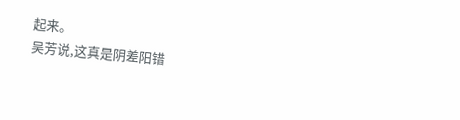起来。
吴芳说,这真是阴差阳错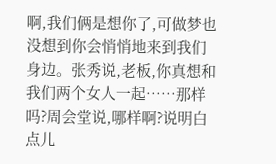啊,我们俩是想你了,可做梦也没想到你会悄悄地来到我们身边。张秀说,老板,你真想和我们两个女人一起……那样吗?周会堂说,哪样啊?说明白点儿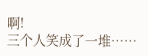啊!
三个人笑成了一堆……